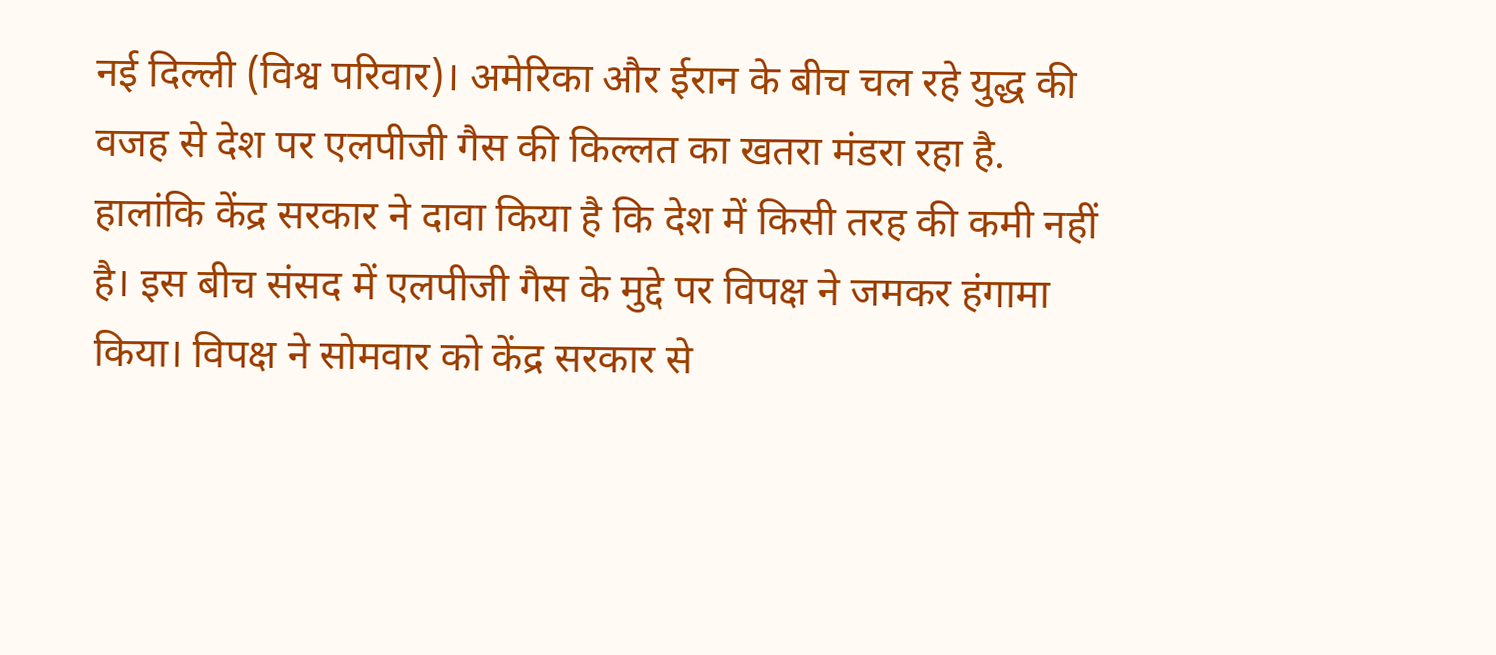नई दिल्ली (विश्व परिवार)। अमेरिका और ईरान के बीच चल रहे युद्ध की वजह से देश पर एलपीजी गैस की किल्लत का खतरा मंडरा रहा है. हालांकि केंद्र सरकार ने दावा किया है कि देश में किसी तरह की कमी नहीं है। इस बीच संसद में एलपीजी गैस के मुद्दे पर विपक्ष ने जमकर हंगामा किया। विपक्ष ने सोमवार को केंद्र सरकार से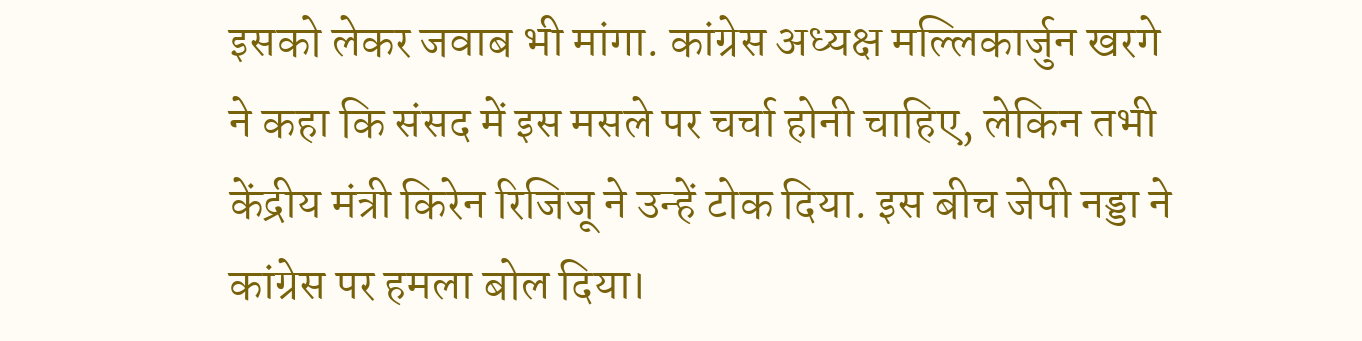इसको लेकर जवाब भी मांगा. कांग्रेस अध्यक्ष मल्लिकार्जुन खरगे ने कहा कि संसद में इस मसले पर चर्चा होनी चाहिए, लेकिन तभी केंद्रीय मंत्री किरेन रिजिजू ने उन्हें टोक दिया. इस बीच जेपी नड्डा ने कांग्रेस पर हमला बोल दिया।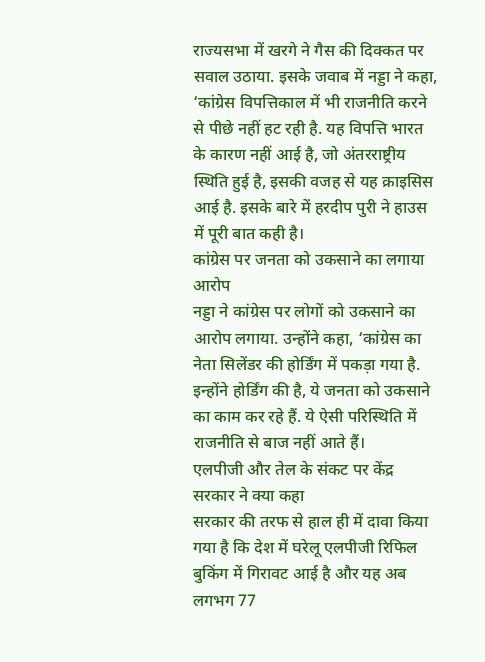राज्यसभा में खरगे ने गैस की दिक्कत पर सवाल उठाया. इसके जवाब में नड्डा ने कहा, ‘कांग्रेस विपत्तिकाल में भी राजनीति करने से पीछे नहीं हट रही है. यह विपत्ति भारत के कारण नहीं आई है, जो अंतरराष्ट्रीय स्थिति हुई है, इसकी वजह से यह क्राइसिस आई है. इसके बारे में हरदीप पुरी ने हाउस में पूरी बात कही है।
कांग्रेस पर जनता को उकसाने का लगाया आरोप
नड्डा ने कांग्रेस पर लोगों को उकसाने का आरोप लगाया. उन्होंने कहा, ‘कांग्रेस का नेता सिलेंडर की होर्डिंग में पकड़ा गया है. इन्होंने होर्डिंग की है, ये जनता को उकसाने का काम कर रहे हैं. ये ऐसी परिस्थिति में राजनीति से बाज नहीं आते हैं।
एलपीजी और तेल के संकट पर केंद्र सरकार ने क्या कहा
सरकार की तरफ से हाल ही में दावा किया गया है कि देश में घरेलू एलपीजी रिफिल बुकिंग में गिरावट आई है और यह अब लगभग 77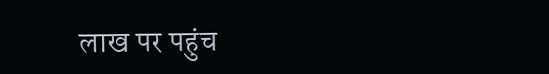लाख पर पहुंच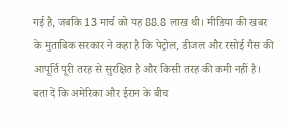गई है, जबकि 13 मार्च को यह 88.8 लाख थी। मीडिया की खबर के मुताबिक सरकार ने कहा है कि पेट्रोल, डीजल और रसोई गैस की आपूर्ति पूरी तरह से सुरक्षित है और किसी तरह की कमी नहीं है।
बता दें कि अमेरिका और ईरान के बीच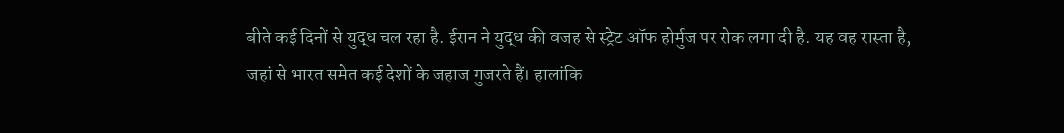बीते कई दिनों से युद्ध चल रहा है. ईरान ने युद्ध की वजह से स्ट्रेट ऑफ होर्मुज पर रोक लगा दी है. यह वह रास्ता है, जहां से भारत समेत कई देशों के जहाज गुजरते हैं। हालांकि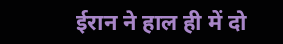ईरान ने हाल ही में दो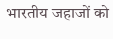भारतीय जहाजों को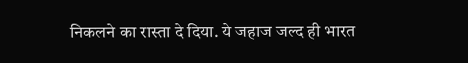निकलने का रास्ता दे दिया. ये जहाज जल्द ही भारत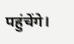पहुंचेंगे।